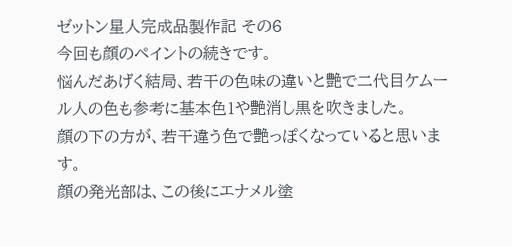ゼットン星人完成品製作記 その6
今回も顔のペイントの続きです。
悩んだあげく結局、若干の色味の違いと艶で二代目ケムール人の色も参考に基本色1や艶消し黒を吹きました。
顔の下の方が、若干違う色で艶っぽくなっていると思います。
顔の発光部は、この後にエナメル塗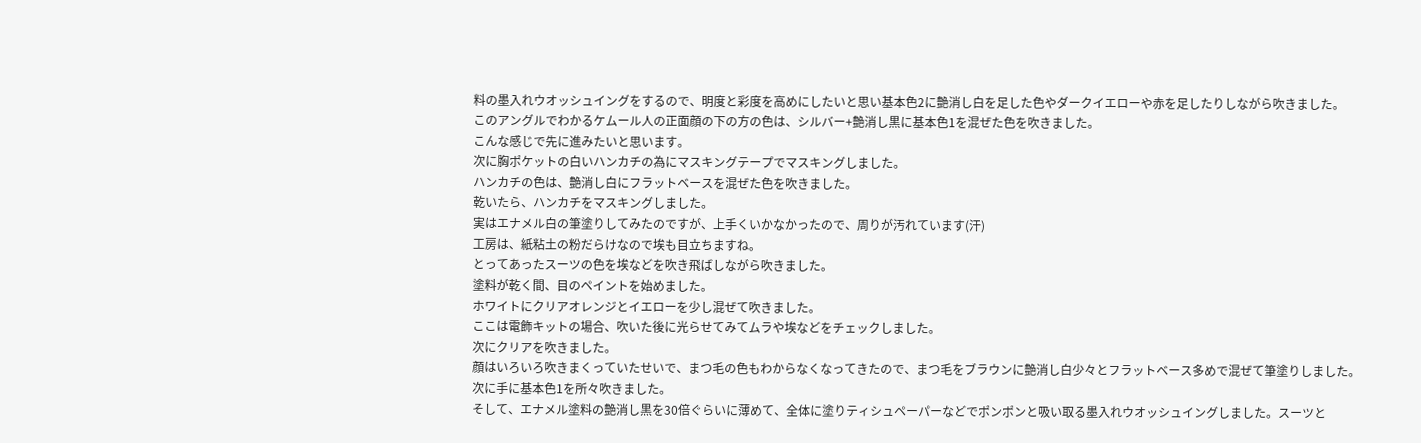料の墨入れウオッシュイングをするので、明度と彩度を高めにしたいと思い基本色2に艶消し白を足した色やダークイエローや赤を足したりしながら吹きました。
このアングルでわかるケムール人の正面顔の下の方の色は、シルバー+艶消し黒に基本色1を混ぜた色を吹きました。
こんな感じで先に進みたいと思います。
次に胸ポケットの白いハンカチの為にマスキングテープでマスキングしました。
ハンカチの色は、艶消し白にフラットベースを混ぜた色を吹きました。
乾いたら、ハンカチをマスキングしました。
実はエナメル白の筆塗りしてみたのですが、上手くいかなかったので、周りが汚れています(汗)
工房は、紙粘土の粉だらけなので埃も目立ちますね。
とってあったスーツの色を埃などを吹き飛ばしながら吹きました。
塗料が乾く間、目のペイントを始めました。
ホワイトにクリアオレンジとイエローを少し混ぜて吹きました。
ここは電飾キットの場合、吹いた後に光らせてみてムラや埃などをチェックしました。
次にクリアを吹きました。
顔はいろいろ吹きまくっていたせいで、まつ毛の色もわからなくなってきたので、まつ毛をブラウンに艶消し白少々とフラットベース多めで混ぜて筆塗りしました。
次に手に基本色1を所々吹きました。
そして、エナメル塗料の艶消し黒を30倍ぐらいに薄めて、全体に塗りティシュペーパーなどでポンポンと吸い取る墨入れウオッシュイングしました。スーツと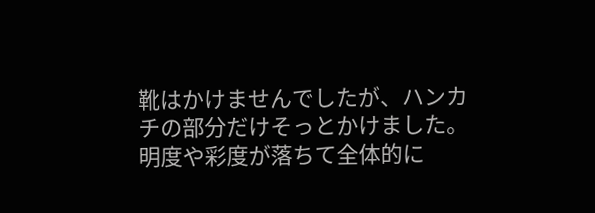靴はかけませんでしたが、ハンカチの部分だけそっとかけました。
明度や彩度が落ちて全体的に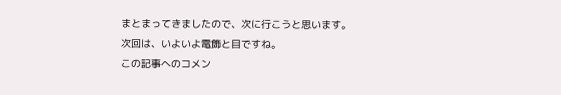まとまってきましたので、次に行こうと思います。
次回は、いよいよ電飾と目ですね。
この記事へのコメン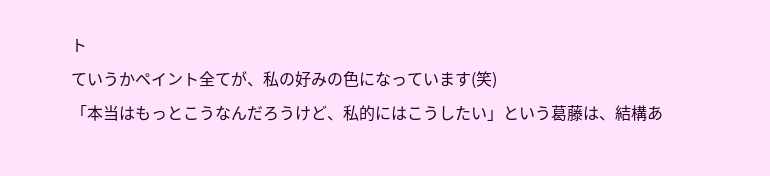ト
ていうかペイント全てが、私の好みの色になっています(笑)
「本当はもっとこうなんだろうけど、私的にはこうしたい」という葛藤は、結構あ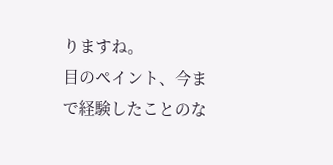りますね。
目のペイント、今まで経験したことのな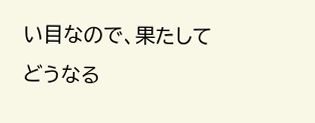い目なので、果たしてどうなる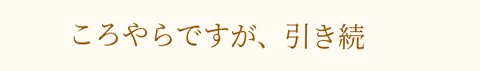ころやらですが、引き続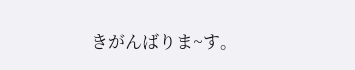きがんばりま~す。